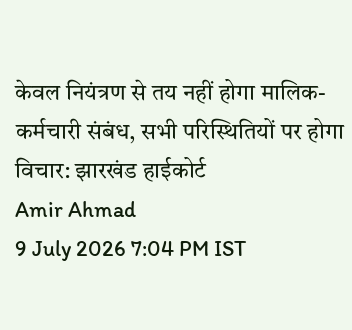केवल नियंत्रण से तय नहीं होगा मालिक-कर्मचारी संबंध, सभी परिस्थितियों पर होगा विचार: झारखंड हाईकोर्ट
Amir Ahmad
9 July 2026 7:04 PM IST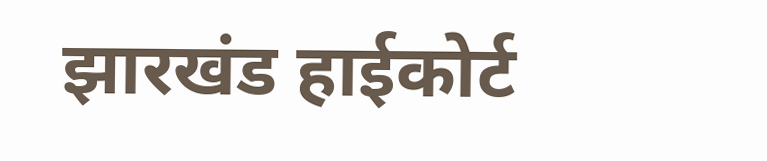झारखंड हाईकोर्ट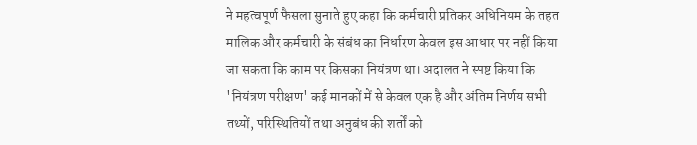ने महत्वपूर्ण फैसला सुनाते हुए कहा कि कर्मचारी प्रतिकर अधिनियम के तहत मालिक और कर्मचारी के संबंध का निर्धारण केवल इस आधार पर नहीं किया जा सकता कि काम पर किसका नियंत्रण था। अदालत ने स्पष्ट किया कि 'नियंत्रण परीक्षण' कई मानकों में से केवल एक है और अंतिम निर्णय सभी तथ्यों, परिस्थितियों तथा अनुबंध की शर्तों को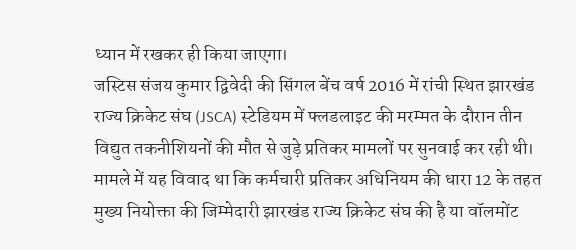ध्यान में रखकर ही किया जाएगा।
जस्टिस संजय कुमार द्विवेदी की सिंगल बेंच वर्ष 2016 में रांची स्थित झारखंड राज्य क्रिकेट संघ (JSCA) स्टेडियम में फ्लडलाइट की मरम्मत के दौरान तीन विद्युत तकनीशियनों की मौत से जुड़े प्रतिकर मामलों पर सुनवाई कर रही थी।
मामले में यह विवाद था कि कर्मचारी प्रतिकर अधिनियम की धारा 12 के तहत मुख्य नियोक्ता की जिम्मेदारी झारखंड राज्य क्रिकेट संघ की है या वॉलमोंट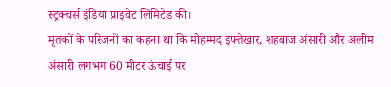स्ट्रक्चर्स इंडिया प्राइवेट लिमिटेड की।
मृतकों के परिजनों का कहना था कि मोहम्मद इफ्तेखार, शहबाज अंसारी और अलीम अंसारी लगभग 60 मीटर ऊंचाई पर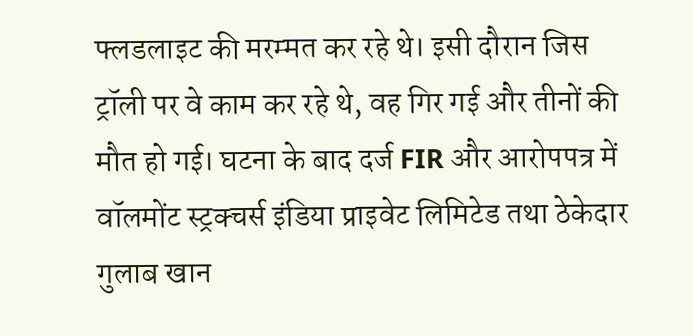फ्लडलाइट की मरम्मत कर रहे थे। इसी दौरान जिस ट्रॉली पर वे काम कर रहे थे, वह गिर गई और तीनों की मौत हो गई। घटना के बाद दर्ज FIR और आरोपपत्र में वॉलमोंट स्ट्रक्चर्स इंडिया प्राइवेट लिमिटेड तथा ठेकेदार गुलाब खान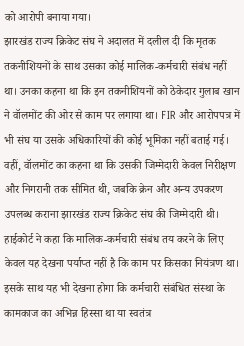को आरोपी बनाया गया।
झारखंड राज्य क्रिकेट संघ ने अदालत में दलील दी कि मृतक तकनीशियनों के साथ उसका कोई मालिक-कर्मचारी संबंध नहीं था। उनका कहना था कि इन तकनीशियनों को ठेकेदार गुलाब खान ने वॉलमोंट की ओर से काम पर लगाया था। FIR और आरोपपत्र में भी संघ या उसके अधिकारियों की कोई भूमिका नहीं बताई गई।
वहीं, वॉलमोंट का कहना था कि उसकी जिम्मेदारी केवल निरीक्षण और निगरानी तक सीमित थी, जबकि क्रेन और अन्य उपकरण उपलब्ध कराना झारखंड राज्य क्रिकेट संघ की जिम्मेदारी थी।
हाईकोर्ट ने कहा कि मालिक-कर्मचारी संबंध तय करने के लिए केवल यह देखना पर्याप्त नहीं है कि काम पर किसका नियंत्रण था। इसके साथ यह भी देखना होगा कि कर्मचारी संबंधित संस्था के कामकाज का अभिन्न हिस्सा था या स्वतंत्र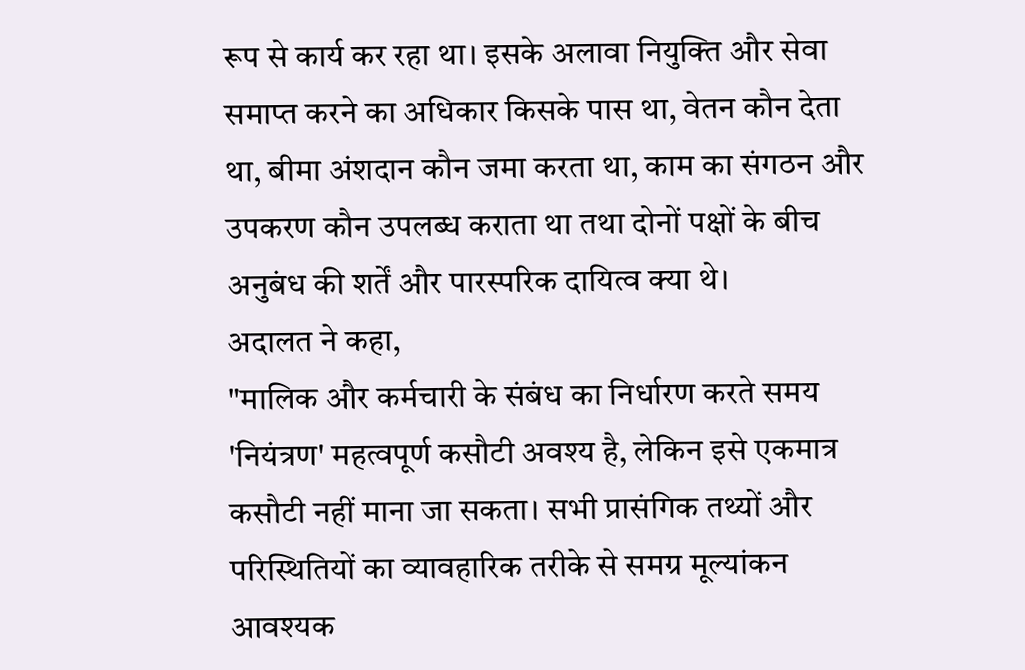रूप से कार्य कर रहा था। इसके अलावा नियुक्ति और सेवा समाप्त करने का अधिकार किसके पास था, वेतन कौन देता था, बीमा अंशदान कौन जमा करता था, काम का संगठन और उपकरण कौन उपलब्ध कराता था तथा दोनों पक्षों के बीच अनुबंध की शर्तें और पारस्परिक दायित्व क्या थे।
अदालत ने कहा,
"मालिक और कर्मचारी के संबंध का निर्धारण करते समय 'नियंत्रण' महत्वपूर्ण कसौटी अवश्य है, लेकिन इसे एकमात्र कसौटी नहीं माना जा सकता। सभी प्रासंगिक तथ्यों और परिस्थितियों का व्यावहारिक तरीके से समग्र मूल्यांकन आवश्यक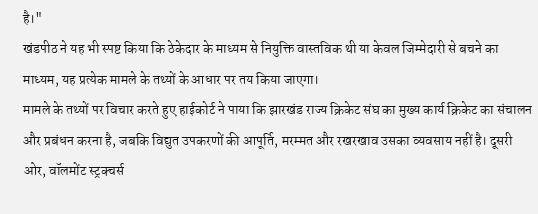है।"
खंडपीठ ने यह भी स्पष्ट किया कि ठेकेदार के माध्यम से नियुक्ति वास्तविक थी या केवल जिम्मेदारी से बचने का माध्यम, यह प्रत्येक मामले के तथ्यों के आधार पर तय किया जाएगा।
मामले के तथ्यों पर विचार करते हुए हाईकोर्ट ने पाया कि झारखंड राज्य क्रिकेट संघ का मुख्य कार्य क्रिकेट का संचालन और प्रबंधन करना है, जबकि विद्युत उपकरणों की आपूर्ति, मरम्मत और रखरखाव उसका व्यवसाय नहीं है। दूसरी ओर, वॉलमोंट स्ट्रक्चर्स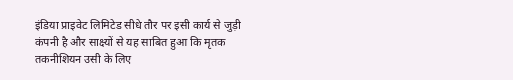इंडिया प्राइवेट लिमिटेड सीधे तौर पर इसी कार्य से जुड़ी कंपनी है और साक्ष्यों से यह साबित हुआ कि मृतक तकनीशियन उसी के लिए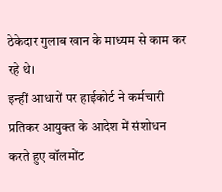ठेकेदार गुलाब खान के माध्यम से काम कर रहे थे।
इन्हीं आधारों पर हाईकोर्ट ने कर्मचारी प्रतिकर आयुक्त के आदेश में संशोधन करते हुए वॉलमोंट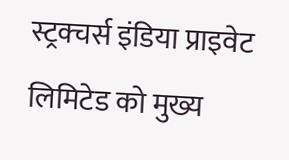स्ट्रक्चर्स इंडिया प्राइवेट लिमिटेड को मुख्य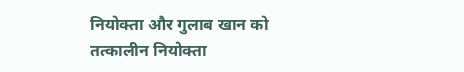नियोक्ता और गुलाब खान को तत्कालीन नियोक्ता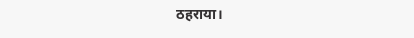ठहराया।